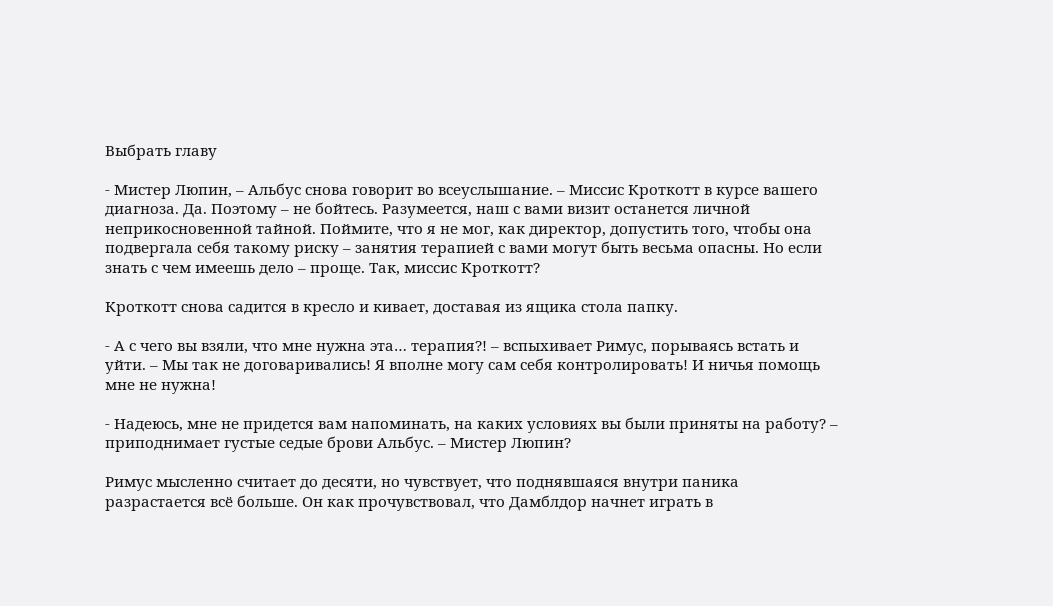Выбрать главу

- Мистер Люпин, – Альбус снова говорит во всеуслышание. – Миссис Кроткотт в курсе вашего диагноза. Да. Поэтому – не бойтесь. Разумеется, наш с вами визит останется личной неприкосновенной тайной. Поймите, что я не мог, как директор, допустить того, чтобы она подвергала себя такому риску – занятия терапией с вами могут быть весьма опасны. Но если знать с чем имеешь дело – проще. Так, миссис Кроткотт?

Кроткотт снова садится в кресло и кивает, доставая из ящика стола папку.

- А с чего вы взяли, что мне нужна эта… терапия?! – вспыхивает Римус, порываясь встать и уйти. – Мы так не договаривались! Я вполне могу сам себя контролировать! И ничья помощь мне не нужна!

- Надеюсь, мне не придется вам напоминать, на каких условиях вы были приняты на работу? – приподнимает густые седые брови Альбус. – Мистер Люпин?

Римус мысленно считает до десяти, но чувствует, что поднявшаяся внутри паника разрастается всё больше. Он как прочувствовал, что Дамблдор начнет играть в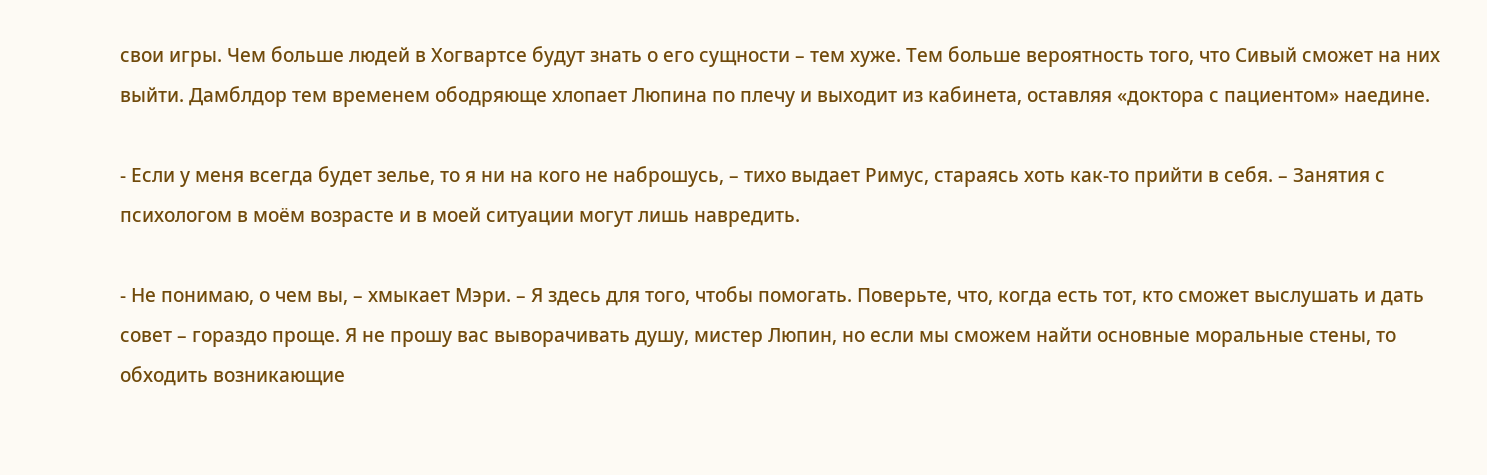свои игры. Чем больше людей в Хогвартсе будут знать о его сущности – тем хуже. Тем больше вероятность того, что Сивый сможет на них выйти. Дамблдор тем временем ободряюще хлопает Люпина по плечу и выходит из кабинета, оставляя «доктора с пациентом» наедине.

- Если у меня всегда будет зелье, то я ни на кого не наброшусь, – тихо выдает Римус, стараясь хоть как-то прийти в себя. – Занятия с психологом в моём возрасте и в моей ситуации могут лишь навредить.

- Не понимаю, о чем вы, – хмыкает Мэри. – Я здесь для того, чтобы помогать. Поверьте, что, когда есть тот, кто сможет выслушать и дать совет – гораздо проще. Я не прошу вас выворачивать душу, мистер Люпин, но если мы сможем найти основные моральные стены, то обходить возникающие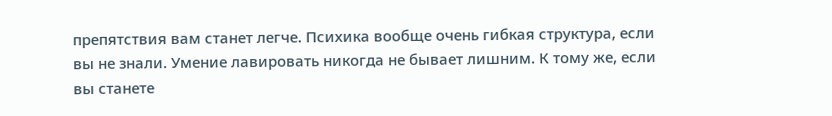препятствия вам станет легче. Психика вообще очень гибкая структура, если вы не знали. Умение лавировать никогда не бывает лишним. К тому же, если вы станете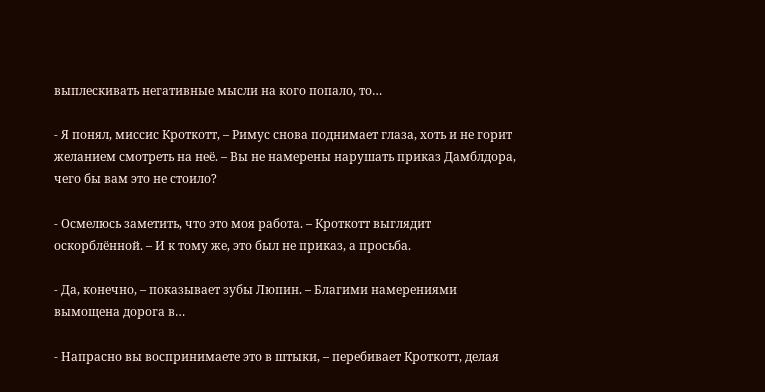выплескивать негативные мысли на кого попало, то…

- Я понял, миссис Кроткотт, – Римус снова поднимает глаза, хоть и не горит желанием смотреть на неё. – Вы не намерены нарушать приказ Дамблдора, чего бы вам это не стоило?

- Осмелюсь заметить, что это моя работа. – Кроткотт выглядит оскорблённой. – И к тому же, это был не приказ, а просьба.

- Да, конечно, – показывает зубы Люпин. – Благими намерениями вымощена дорога в…

- Напрасно вы воспринимаете это в штыки, – перебивает Кроткотт, делая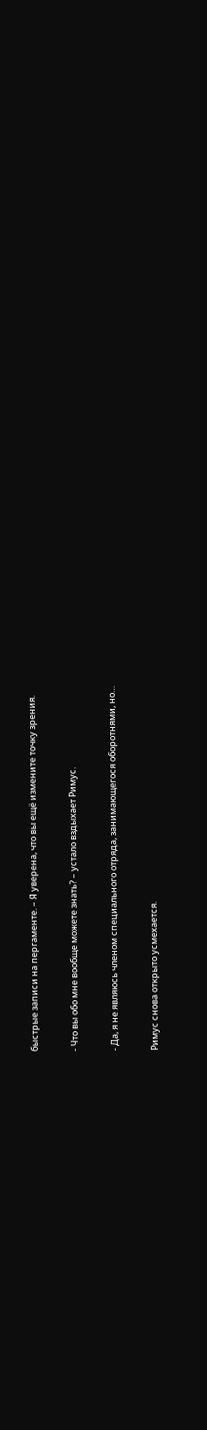быстрые записи на пергаменте. – Я уверена, что вы ещё измените точку зрения.

- Что вы обо мне вообще можете знать? – устало вздыхает Римус.

- Да, я не являюсь членом специального отряда, занимающегося оборотнями, но…

Римус снова открыто усмехается.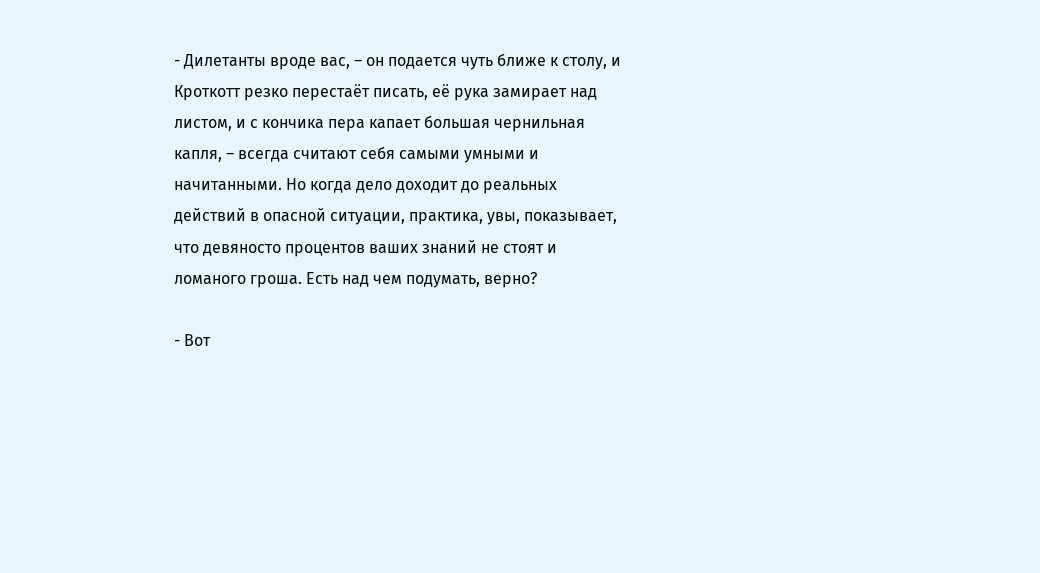- Дилетанты вроде вас, – он подается чуть ближе к столу, и Кроткотт резко перестаёт писать, её рука замирает над листом, и с кончика пера капает большая чернильная капля, – всегда считают себя самыми умными и начитанными. Но когда дело доходит до реальных действий в опасной ситуации, практика, увы, показывает, что девяносто процентов ваших знаний не стоят и ломаного гроша. Есть над чем подумать, верно?

- Вот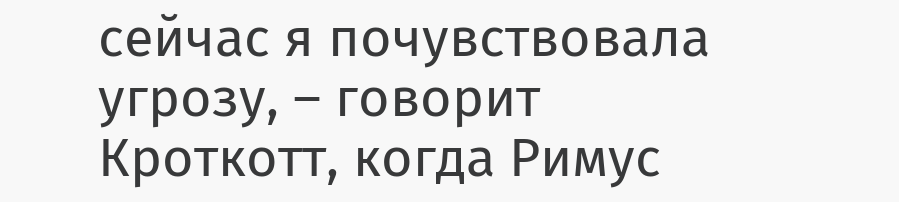сейчас я почувствовала угрозу, – говорит Кроткотт, когда Римус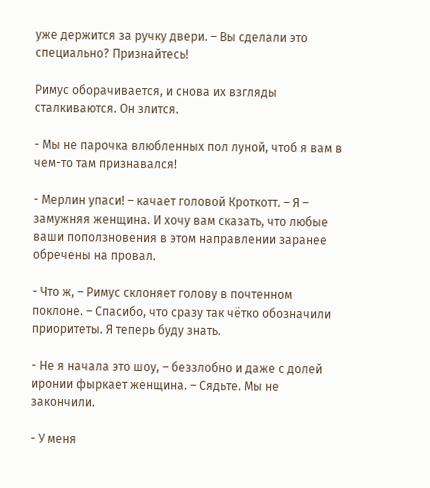уже держится за ручку двери. – Вы сделали это специально? Признайтесь!

Римус оборачивается, и снова их взгляды сталкиваются. Он злится.

- Мы не парочка влюбленных пол луной, чтоб я вам в чем-то там признавался!

- Мерлин упаси! – качает головой Кроткотт. – Я – замужняя женщина. И хочу вам сказать, что любые ваши поползновения в этом направлении заранее обречены на провал.

- Что ж, – Римус склоняет голову в почтенном поклоне. – Спасибо, что сразу так чётко обозначили приоритеты. Я теперь буду знать.

- Не я начала это шоу, – беззлобно и даже с долей иронии фыркает женщина. – Сядьте. Мы не закончили.

- У меня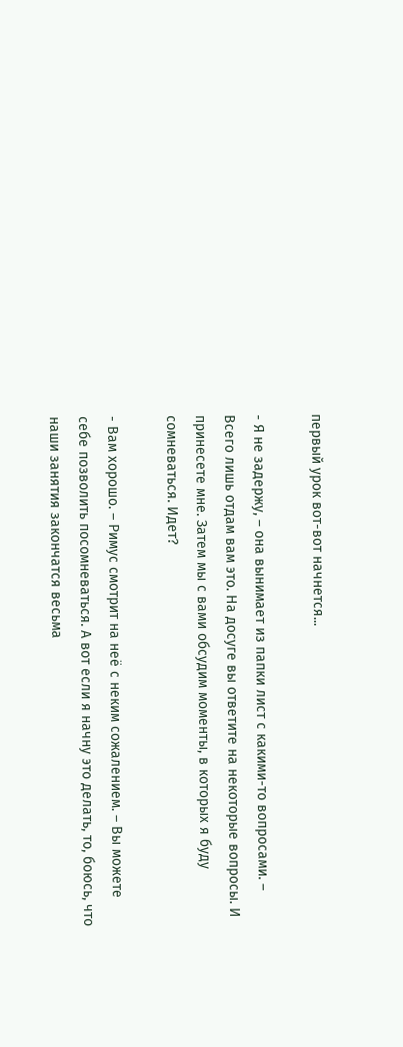первый урок вот-вот начнется...

- Я не задержу, – она вынимает из папки лист с какими-то вопросами. – Всего лишь отдам вам это. На досуге вы ответите на некоторые вопросы. И принесете мне. Затем мы с вами обсудим моменты, в которых я буду сомневаться. Идет?

- Вам хорошо. – Римус смотрит на неё с неким сожалением. – Вы можете себе позволить посомневаться. А вот если я начну это делать, то, боюсь, что наши занятия закончатся весьма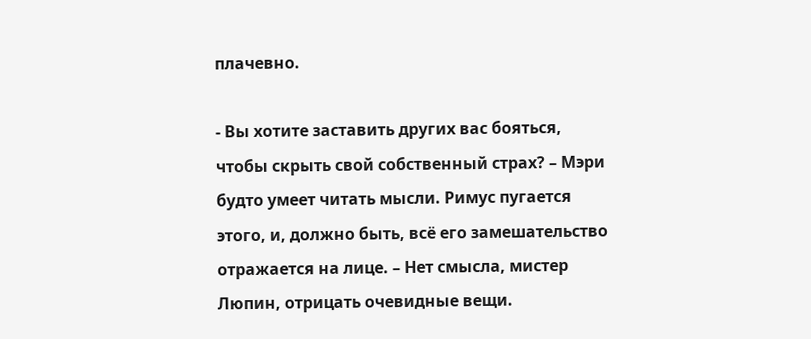плачевно.

- Вы хотите заставить других вас бояться, чтобы скрыть свой собственный страх? – Мэри будто умеет читать мысли. Римус пугается этого, и, должно быть, всё его замешательство отражается на лице. – Нет смысла, мистер Люпин, отрицать очевидные вещи.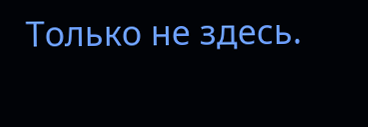Только не здесь.